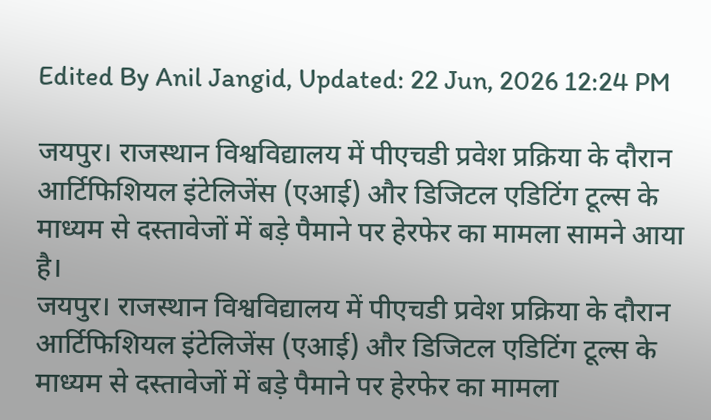Edited By Anil Jangid, Updated: 22 Jun, 2026 12:24 PM

जयपुर। राजस्थान विश्वविद्यालय में पीएचडी प्रवेश प्रक्रिया के दौरान आर्टिफिशियल इंटेलिजेंस (एआई) और डिजिटल एडिटिंग टूल्स के माध्यम से दस्तावेजों में बड़े पैमाने पर हेरफेर का मामला सामने आया है।
जयपुर। राजस्थान विश्वविद्यालय में पीएचडी प्रवेश प्रक्रिया के दौरान आर्टिफिशियल इंटेलिजेंस (एआई) और डिजिटल एडिटिंग टूल्स के माध्यम से दस्तावेजों में बड़े पैमाने पर हेरफेर का मामला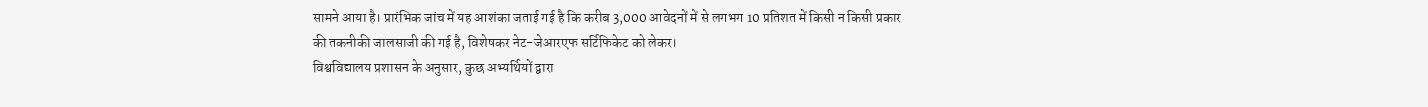सामने आया है। प्रारंभिक जांच में यह आशंका जताई गई है कि करीब 3,000 आवेदनों में से लगभग 10 प्रतिशत में किसी न किसी प्रकार की तकनीकी जालसाजी की गई है, विशेषकर नेट-जेआरएफ सर्टिफिकेट को लेकर।
विश्वविद्यालय प्रशासन के अनुसार, कुछ अभ्यर्थियों द्वारा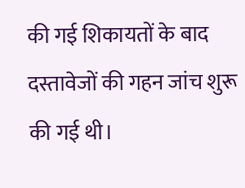की गई शिकायतों के बाद दस्तावेजों की गहन जांच शुरू की गई थी।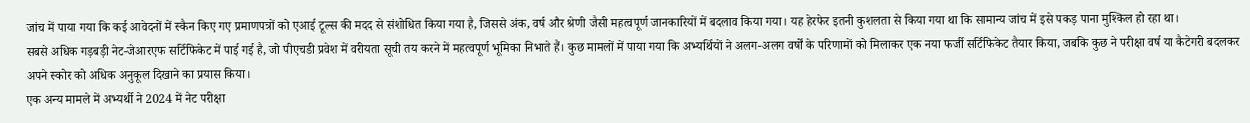जांच में पाया गया कि कई आवेदनों में स्कैन किए गए प्रमाणपत्रों को एआई टूल्स की मदद से संशोधित किया गया है, जिससे अंक, वर्ष और श्रेणी जैसी महत्वपूर्ण जानकारियों में बदलाव किया गया। यह हेरफेर इतनी कुशलता से किया गया था कि सामान्य जांच में इसे पकड़ पाना मुश्किल हो रहा था।
सबसे अधिक गड़बड़ी नेट-जेआरएफ सर्टिफिकेट में पाई गई है, जो पीएचडी प्रवेश में वरीयता सूची तय करने में महत्वपूर्ण भूमिका निभाते हैं। कुछ मामलों में पाया गया कि अभ्यर्थियों ने अलग-अलग वर्षों के परिणामों को मिलाकर एक नया फर्जी सर्टिफिकेट तैयार किया, जबकि कुछ ने परीक्षा वर्ष या कैटेगरी बदलकर अपने स्कोर को अधिक अनुकूल दिखाने का प्रयास किया।
एक अन्य मामले में अभ्यर्थी ने 2024 में नेट परीक्षा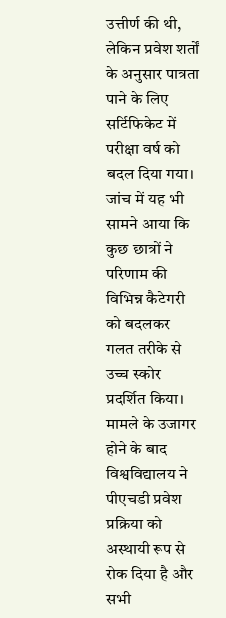उत्तीर्ण की थी, लेकिन प्रवेश शर्तों के अनुसार पात्रता पाने के लिए सर्टिफिकेट में परीक्षा वर्ष को बदल दिया गया। जांच में यह भी सामने आया कि कुछ छात्रों ने परिणाम की विभिन्न कैटेगरी को बदलकर गलत तरीके से उच्च स्कोर प्रदर्शित किया।
मामले के उजागर होने के बाद विश्वविद्यालय ने पीएचडी प्रवेश प्रक्रिया को अस्थायी रूप से रोक दिया है और सभी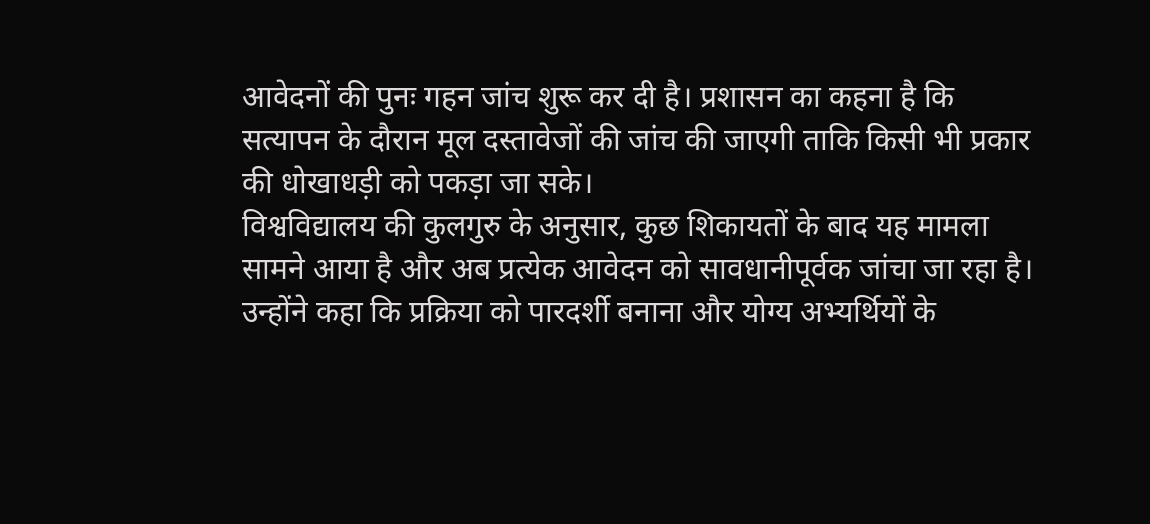आवेदनों की पुनः गहन जांच शुरू कर दी है। प्रशासन का कहना है कि सत्यापन के दौरान मूल दस्तावेजों की जांच की जाएगी ताकि किसी भी प्रकार की धोखाधड़ी को पकड़ा जा सके।
विश्वविद्यालय की कुलगुरु के अनुसार, कुछ शिकायतों के बाद यह मामला सामने आया है और अब प्रत्येक आवेदन को सावधानीपूर्वक जांचा जा रहा है। उन्होंने कहा कि प्रक्रिया को पारदर्शी बनाना और योग्य अभ्यर्थियों के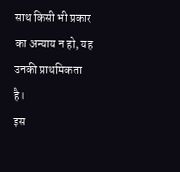साथ किसी भी प्रकार का अन्याय न हो, यह उनकी प्राथमिकता है।
इस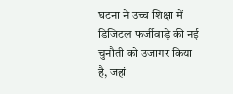घटना ने उच्च शिक्षा में डिजिटल फर्जीवाड़े की नई चुनौती को उजागर किया है, जहां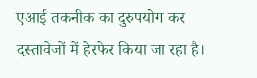एआई तकनीक का दुरुपयोग कर दस्तावेजों में हेरफेर किया जा रहा है।